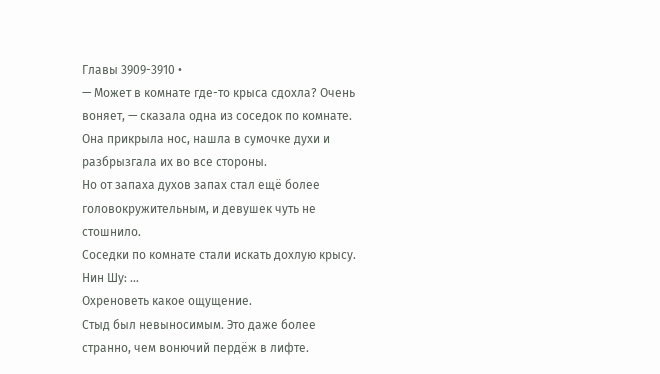Главы 3909-3910 •
— Может в комнате где-то крыса сдохла? Очень воняет, — сказала одна из соседок по комнате.
Она прикрыла нос, нашла в сумочке духи и разбрызгала их во все стороны.
Но от запаха духов запах стал ещё более головокружительным, и девушек чуть не стошнило.
Соседки по комнате стали искать дохлую крысу.
Нин Шу: …
Охреноветь какое ощущение.
Стыд был невыносимым. Это даже более странно, чем вонючий пердёж в лифте.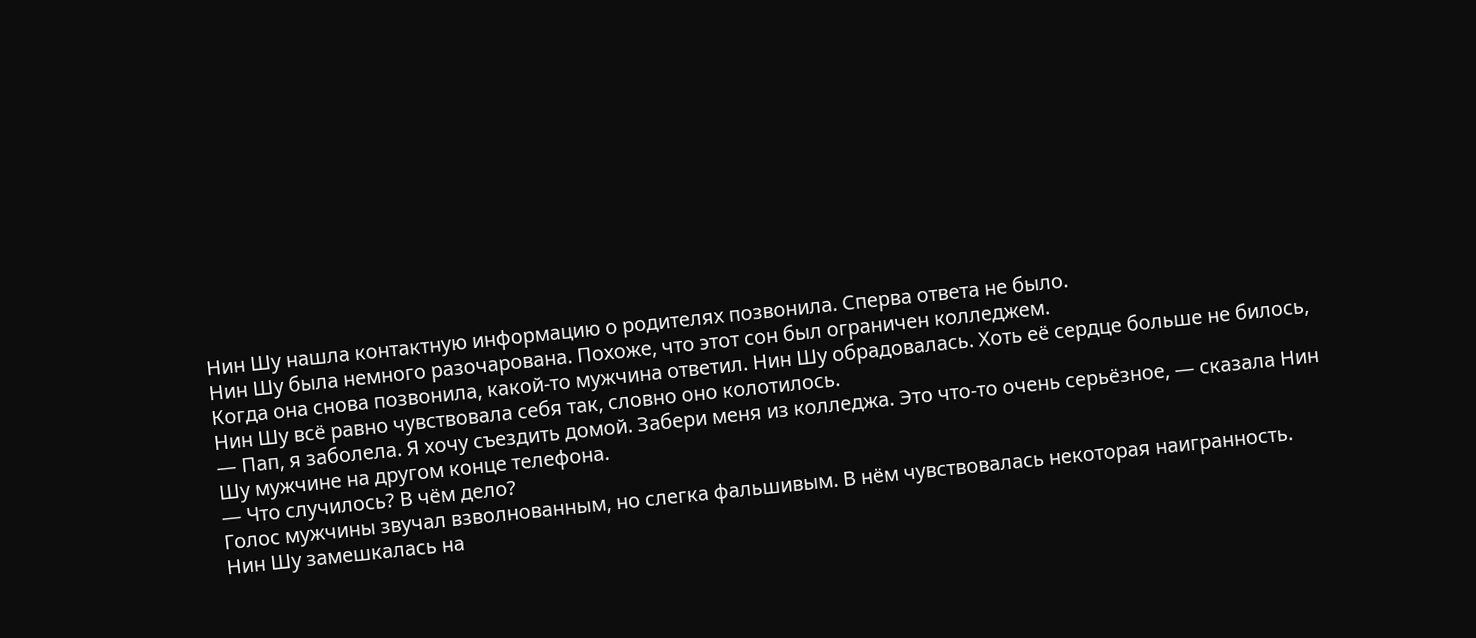Нин Шу нашла контактную информацию о родителях позвонила. Сперва ответа не было.
Нин Шу была немного разочарована. Похоже, что этот сон был ограничен колледжем.
Когда она снова позвонила, какой-то мужчина ответил. Нин Шу обрадовалась. Хоть её сердце больше не билось, Нин Шу всё равно чувствовала себя так, словно оно колотилось.
— Пап, я заболела. Я хочу съездить домой. Забери меня из колледжа. Это что-то очень серьёзное, — сказала Нин Шу мужчине на другом конце телефона.
— Что случилось? В чём дело?
Голос мужчины звучал взволнованным, но слегка фальшивым. В нём чувствовалась некоторая наигранность.
Нин Шу замешкалась на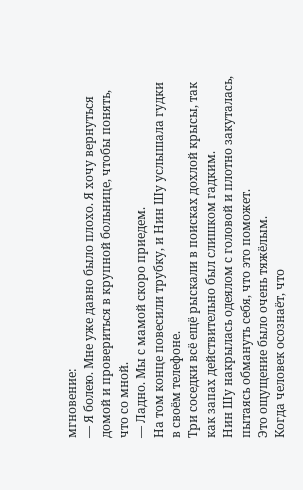мгновение:
— Я болею. Мне уже давно было плохо. Я хочу вернуться домой и провериться в крупной больнице, чтобы понять, что со мной.
— Ладно. Мы с мамой скоро приедем.
На том конце повесили трубку, и Нин Шу услышала гудки в своём телефоне.
Три соседки всё ещё рыскали в поисках дохлой крысы, так как запах действительно был слишком гадким.
Нин Шу накрылась одеялом с головой и плотно закуталась, пытаясь обмануть себя, что это поможет.
Это ощущение было очень тяжёлым.
Когда человек осознаёт, что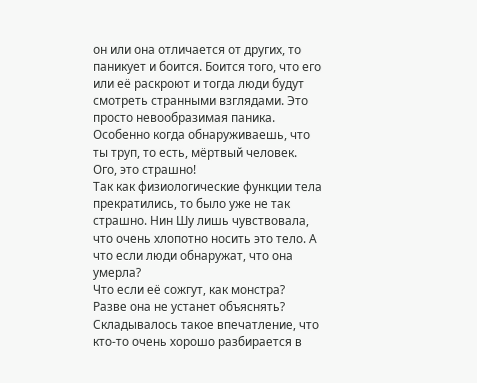он или она отличается от других, то паникует и боится. Боится того, что его или её раскроют и тогда люди будут смотреть странными взглядами. Это просто невообразимая паника.
Особенно когда обнаруживаешь, что ты труп, то есть, мёртвый человек.
Ого, это страшно!
Так как физиологические функции тела прекратились, то было уже не так страшно. Нин Шу лишь чувствовала, что очень хлопотно носить это тело. А что если люди обнаружат, что она умерла?
Что если её сожгут, как монстра?
Разве она не устанет объяснять?
Складывалось такое впечатление, что кто-то очень хорошо разбирается в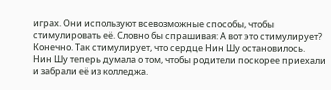играх. Они используют всевозможные способы, чтобы стимулировать её. Словно бы спрашивая: А вот это стимулирует?
Конечно. Так стимулирует, что сердце Нин Шу остановилось.
Нин Шу теперь думала о том, чтобы родители поскорее приехали и забрали её из колледжа.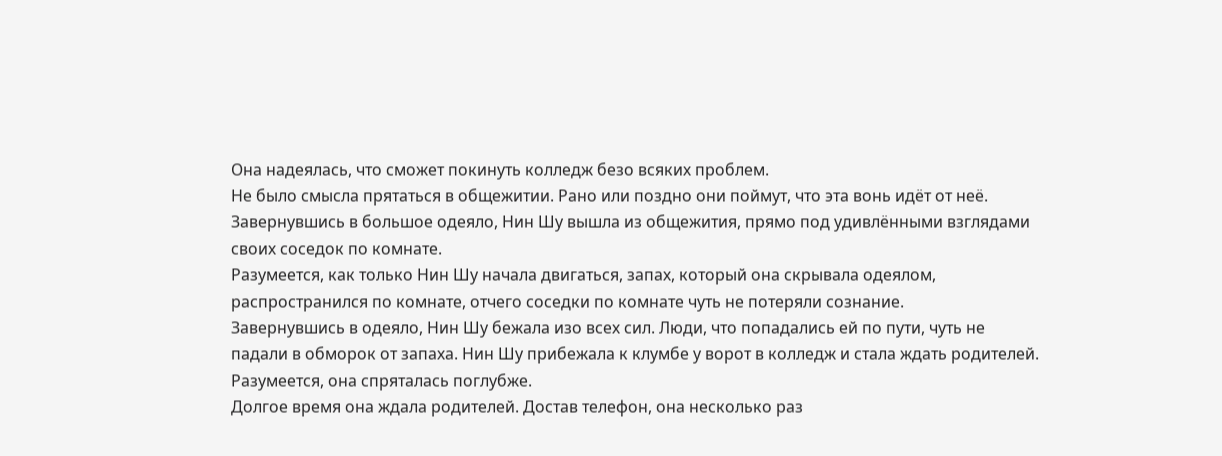Она надеялась, что сможет покинуть колледж безо всяких проблем.
Не было смысла прятаться в общежитии. Рано или поздно они поймут, что эта вонь идёт от неё.
Завернувшись в большое одеяло, Нин Шу вышла из общежития, прямо под удивлёнными взглядами своих соседок по комнате.
Разумеется, как только Нин Шу начала двигаться, запах, который она скрывала одеялом, распространился по комнате, отчего соседки по комнате чуть не потеряли сознание.
Завернувшись в одеяло, Нин Шу бежала изо всех сил. Люди, что попадались ей по пути, чуть не падали в обморок от запаха. Нин Шу прибежала к клумбе у ворот в колледж и стала ждать родителей.
Разумеется, она спряталась поглубже.
Долгое время она ждала родителей. Достав телефон, она несколько раз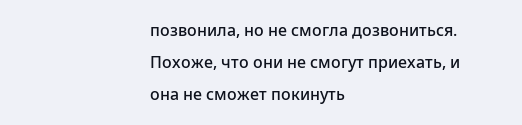позвонила, но не смогла дозвониться.
Похоже, что они не смогут приехать, и она не сможет покинуть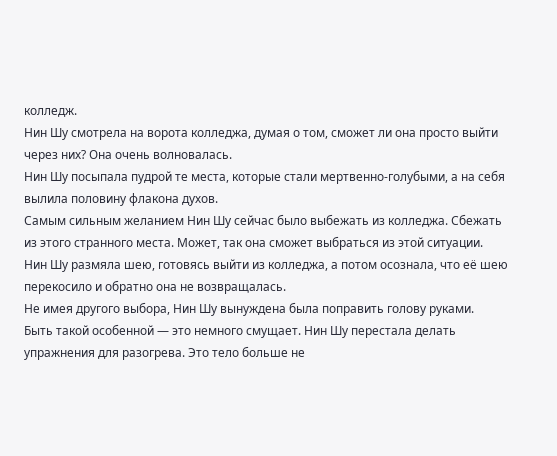колледж.
Нин Шу смотрела на ворота колледжа, думая о том, сможет ли она просто выйти через них? Она очень волновалась.
Нин Шу посыпала пудрой те места, которые стали мертвенно-голубыми, а на себя вылила половину флакона духов.
Самым сильным желанием Нин Шу сейчас было выбежать из колледжа. Сбежать из этого странного места. Может, так она сможет выбраться из этой ситуации.
Нин Шу размяла шею, готовясь выйти из колледжа, а потом осознала, что её шею перекосило и обратно она не возвращалась.
Не имея другого выбора, Нин Шу вынуждена была поправить голову руками.
Быть такой особенной — это немного смущает. Нин Шу перестала делать упражнения для разогрева. Это тело больше не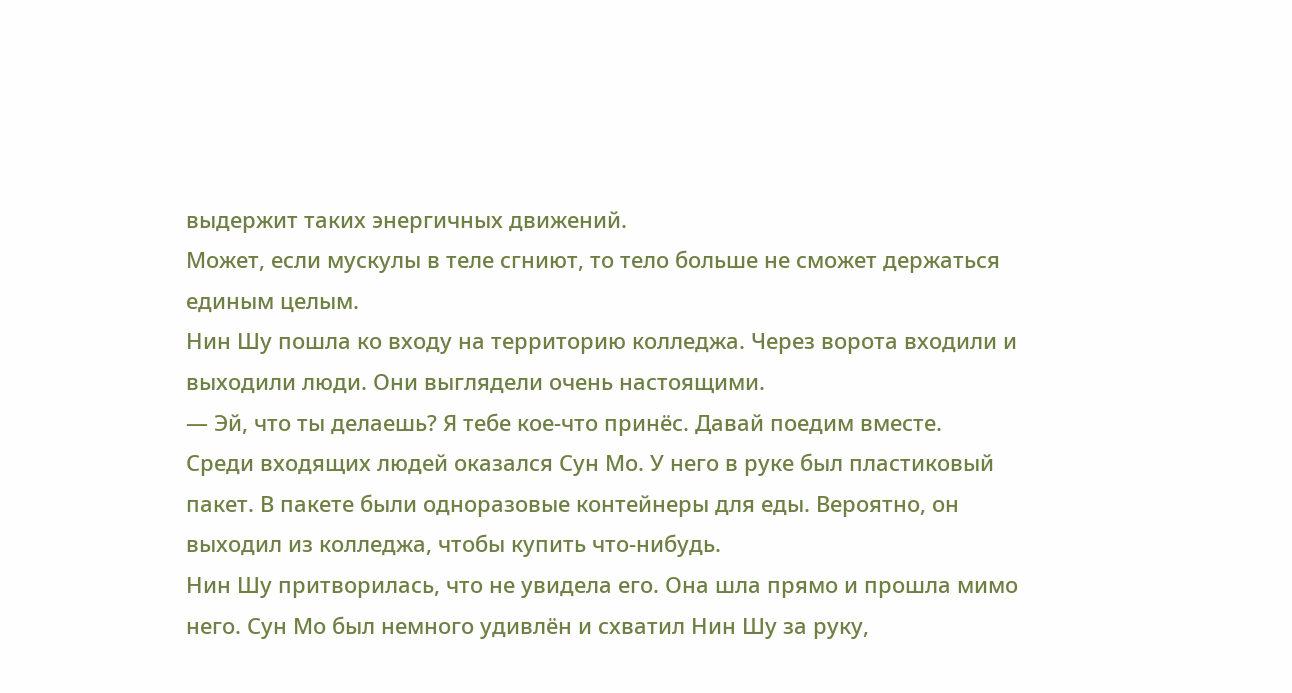выдержит таких энергичных движений.
Может, если мускулы в теле сгниют, то тело больше не сможет держаться единым целым.
Нин Шу пошла ко входу на территорию колледжа. Через ворота входили и выходили люди. Они выглядели очень настоящими.
— Эй, что ты делаешь? Я тебе кое-что принёс. Давай поедим вместе.
Среди входящих людей оказался Сун Мо. У него в руке был пластиковый пакет. В пакете были одноразовые контейнеры для еды. Вероятно, он выходил из колледжа, чтобы купить что-нибудь.
Нин Шу притворилась, что не увидела его. Она шла прямо и прошла мимо него. Сун Мо был немного удивлён и схватил Нин Шу за руку,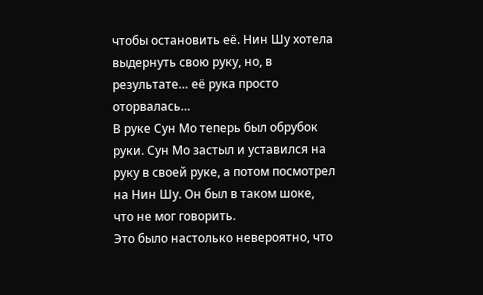чтобы остановить её. Нин Шу хотела выдернуть свою руку, но, в результате… её рука просто оторвалась…
В руке Сун Мо теперь был обрубок руки. Сун Мо застыл и уставился на руку в своей руке, а потом посмотрел на Нин Шу. Он был в таком шоке, что не мог говорить.
Это было настолько невероятно, что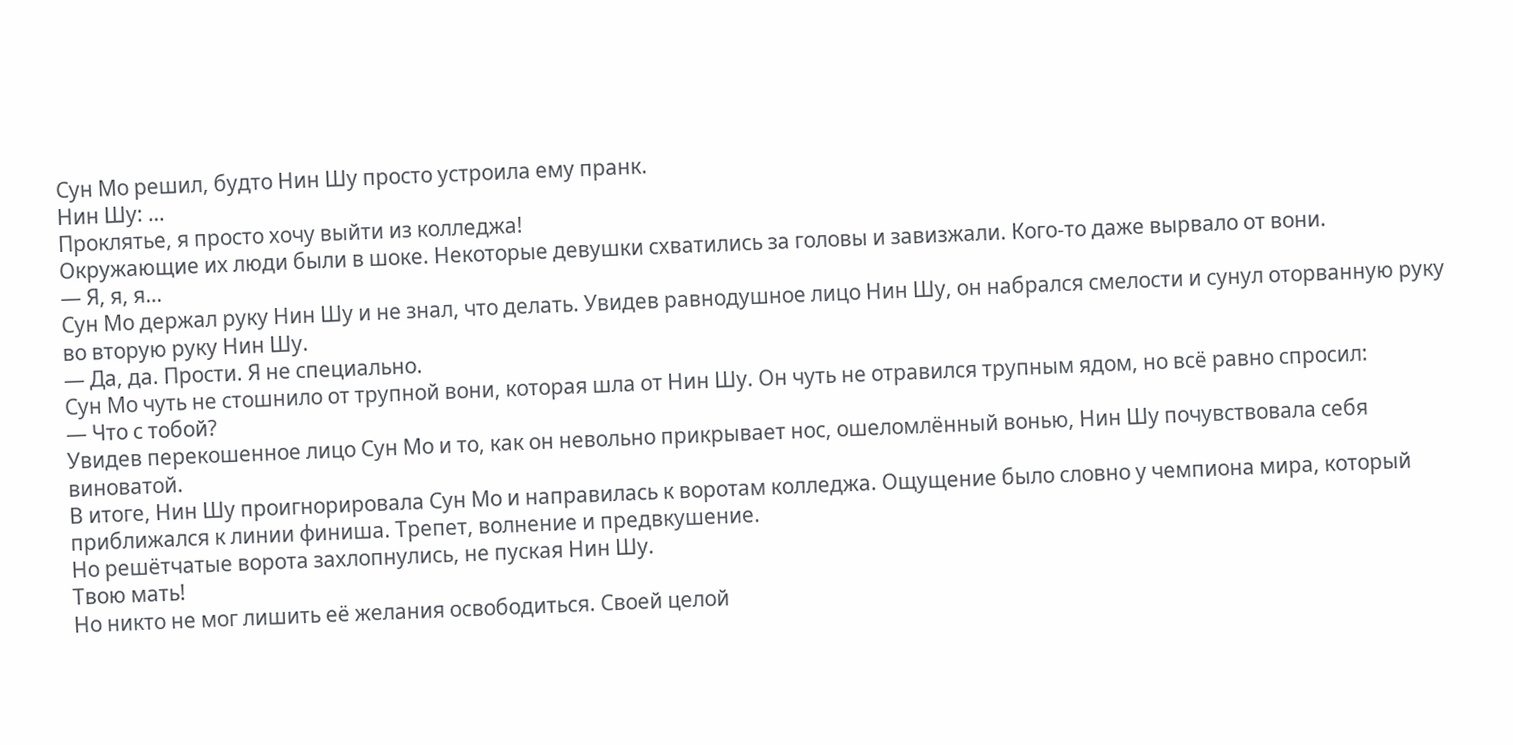Сун Мо решил, будто Нин Шу просто устроила ему пранк.
Нин Шу: …
Проклятье, я просто хочу выйти из колледжа!
Окружающие их люди были в шоке. Некоторые девушки схватились за головы и завизжали. Кого-то даже вырвало от вони.
— Я, я, я…
Сун Мо держал руку Нин Шу и не знал, что делать. Увидев равнодушное лицо Нин Шу, он набрался смелости и сунул оторванную руку во вторую руку Нин Шу.
— Да, да. Прости. Я не специально.
Сун Мо чуть не стошнило от трупной вони, которая шла от Нин Шу. Он чуть не отравился трупным ядом, но всё равно спросил:
— Что с тобой?
Увидев перекошенное лицо Сун Мо и то, как он невольно прикрывает нос, ошеломлённый вонью, Нин Шу почувствовала себя виноватой.
В итоге, Нин Шу проигнорировала Сун Мо и направилась к воротам колледжа. Ощущение было словно у чемпиона мира, который приближался к линии финиша. Трепет, волнение и предвкушение.
Но решётчатые ворота захлопнулись, не пуская Нин Шу.
Твою мать!
Но никто не мог лишить её желания освободиться. Своей целой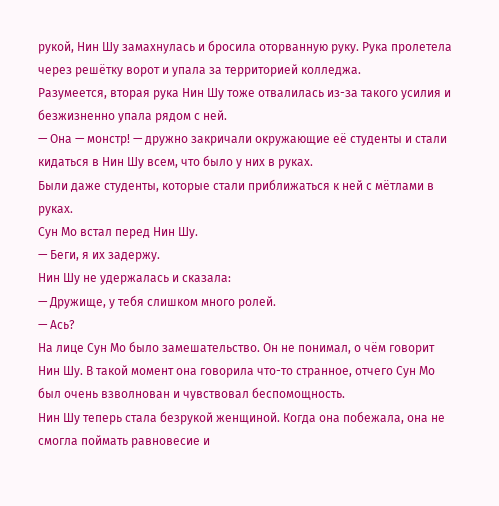рукой, Нин Шу замахнулась и бросила оторванную руку. Рука пролетела через решётку ворот и упала за территорией колледжа.
Разумеется, вторая рука Нин Шу тоже отвалилась из-за такого усилия и безжизненно упала рядом с ней.
— Она — монстр! — дружно закричали окружающие её студенты и стали кидаться в Нин Шу всем, что было у них в руках.
Были даже студенты, которые стали приближаться к ней с мётлами в руках.
Сун Мо встал перед Нин Шу.
— Беги, я их задержу.
Нин Шу не удержалась и сказала:
— Дружище, у тебя слишком много ролей.
— Ась?
На лице Сун Мо было замешательство. Он не понимал, о чём говорит Нин Шу. В такой момент она говорила что-то странное, отчего Сун Мо был очень взволнован и чувствовал беспомощность.
Нин Шу теперь стала безрукой женщиной. Когда она побежала, она не смогла поймать равновесие и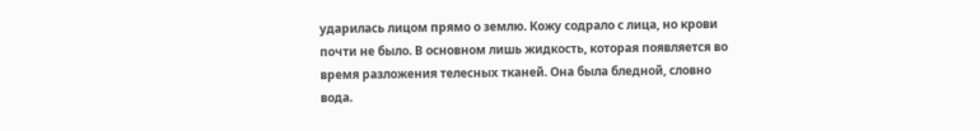ударилась лицом прямо о землю. Кожу содрало с лица, но крови почти не было. В основном лишь жидкость, которая появляется во время разложения телесных тканей. Она была бледной, словно вода.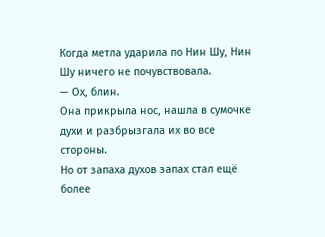Когда метла ударила по Нин Шу, Нин Шу ничего не почувствовала.
— Ох, блин.
Она прикрыла нос, нашла в сумочке духи и разбрызгала их во все стороны.
Но от запаха духов запах стал ещё более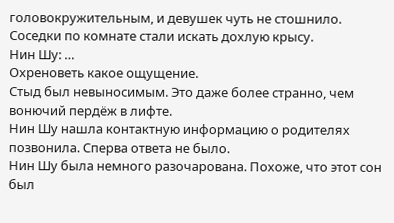головокружительным, и девушек чуть не стошнило.
Соседки по комнате стали искать дохлую крысу.
Нин Шу: …
Охреноветь какое ощущение.
Стыд был невыносимым. Это даже более странно, чем вонючий пердёж в лифте.
Нин Шу нашла контактную информацию о родителях позвонила. Сперва ответа не было.
Нин Шу была немного разочарована. Похоже, что этот сон был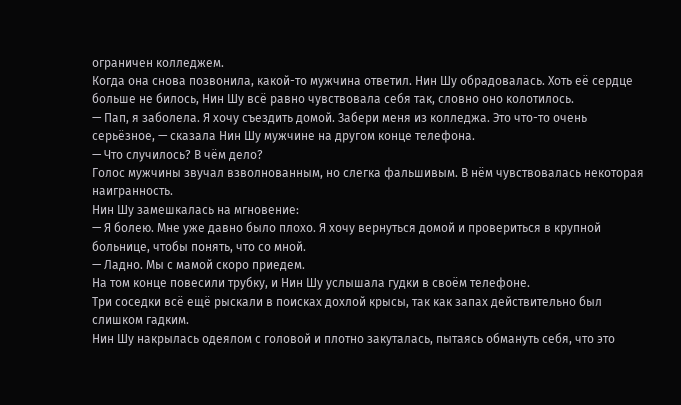ограничен колледжем.
Когда она снова позвонила, какой-то мужчина ответил. Нин Шу обрадовалась. Хоть её сердце больше не билось, Нин Шу всё равно чувствовала себя так, словно оно колотилось.
— Пап, я заболела. Я хочу съездить домой. Забери меня из колледжа. Это что-то очень серьёзное, — сказала Нин Шу мужчине на другом конце телефона.
— Что случилось? В чём дело?
Голос мужчины звучал взволнованным, но слегка фальшивым. В нём чувствовалась некоторая наигранность.
Нин Шу замешкалась на мгновение:
— Я болею. Мне уже давно было плохо. Я хочу вернуться домой и провериться в крупной больнице, чтобы понять, что со мной.
— Ладно. Мы с мамой скоро приедем.
На том конце повесили трубку, и Нин Шу услышала гудки в своём телефоне.
Три соседки всё ещё рыскали в поисках дохлой крысы, так как запах действительно был слишком гадким.
Нин Шу накрылась одеялом с головой и плотно закуталась, пытаясь обмануть себя, что это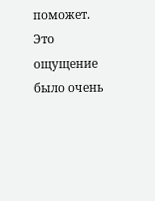поможет.
Это ощущение было очень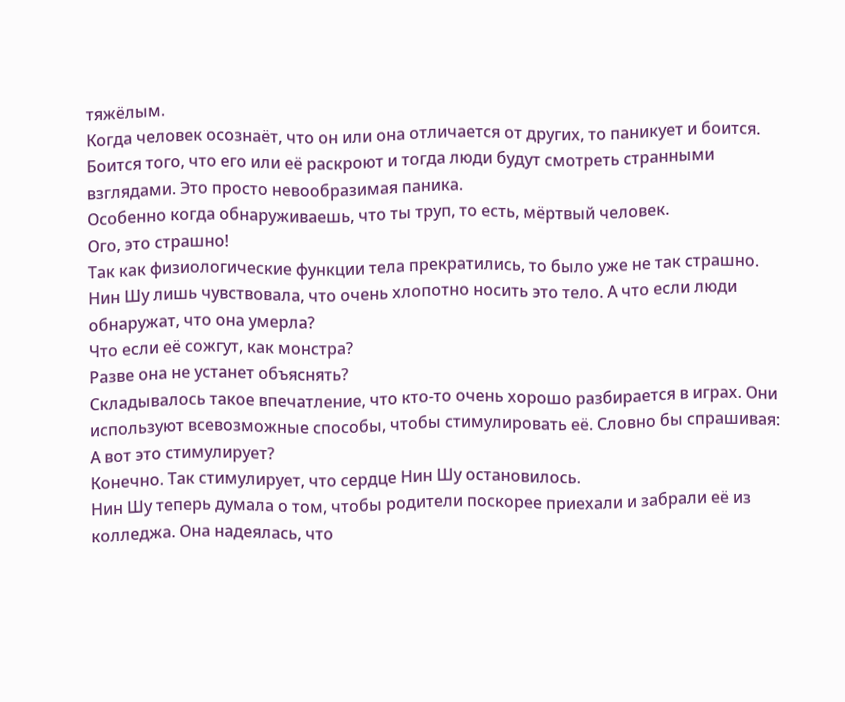тяжёлым.
Когда человек осознаёт, что он или она отличается от других, то паникует и боится. Боится того, что его или её раскроют и тогда люди будут смотреть странными взглядами. Это просто невообразимая паника.
Особенно когда обнаруживаешь, что ты труп, то есть, мёртвый человек.
Ого, это страшно!
Так как физиологические функции тела прекратились, то было уже не так страшно. Нин Шу лишь чувствовала, что очень хлопотно носить это тело. А что если люди обнаружат, что она умерла?
Что если её сожгут, как монстра?
Разве она не устанет объяснять?
Складывалось такое впечатление, что кто-то очень хорошо разбирается в играх. Они используют всевозможные способы, чтобы стимулировать её. Словно бы спрашивая: А вот это стимулирует?
Конечно. Так стимулирует, что сердце Нин Шу остановилось.
Нин Шу теперь думала о том, чтобы родители поскорее приехали и забрали её из колледжа. Она надеялась, что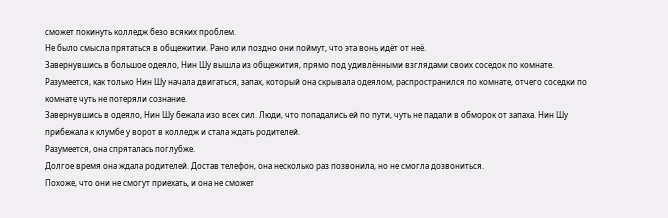сможет покинуть колледж безо всяких проблем.
Не было смысла прятаться в общежитии. Рано или поздно они поймут, что эта вонь идёт от неё.
Завернувшись в большое одеяло, Нин Шу вышла из общежития, прямо под удивлёнными взглядами своих соседок по комнате.
Разумеется, как только Нин Шу начала двигаться, запах, который она скрывала одеялом, распространился по комнате, отчего соседки по комнате чуть не потеряли сознание.
Завернувшись в одеяло, Нин Шу бежала изо всех сил. Люди, что попадались ей по пути, чуть не падали в обморок от запаха. Нин Шу прибежала к клумбе у ворот в колледж и стала ждать родителей.
Разумеется, она спряталась поглубже.
Долгое время она ждала родителей. Достав телефон, она несколько раз позвонила, но не смогла дозвониться.
Похоже, что они не смогут приехать, и она не сможет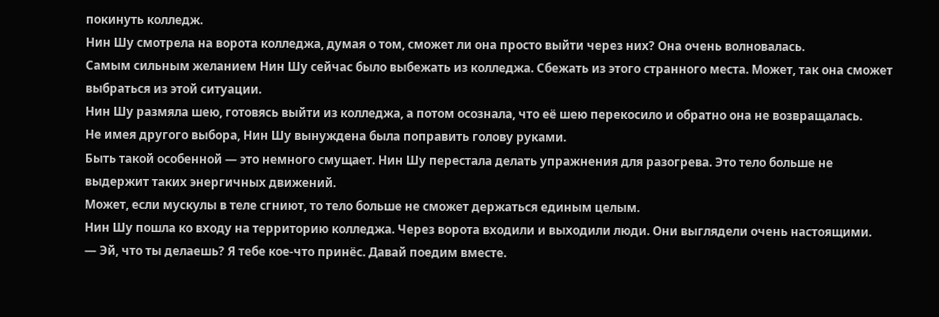покинуть колледж.
Нин Шу смотрела на ворота колледжа, думая о том, сможет ли она просто выйти через них? Она очень волновалась.
Самым сильным желанием Нин Шу сейчас было выбежать из колледжа. Сбежать из этого странного места. Может, так она сможет выбраться из этой ситуации.
Нин Шу размяла шею, готовясь выйти из колледжа, а потом осознала, что её шею перекосило и обратно она не возвращалась.
Не имея другого выбора, Нин Шу вынуждена была поправить голову руками.
Быть такой особенной — это немного смущает. Нин Шу перестала делать упражнения для разогрева. Это тело больше не выдержит таких энергичных движений.
Может, если мускулы в теле сгниют, то тело больше не сможет держаться единым целым.
Нин Шу пошла ко входу на территорию колледжа. Через ворота входили и выходили люди. Они выглядели очень настоящими.
— Эй, что ты делаешь? Я тебе кое-что принёс. Давай поедим вместе.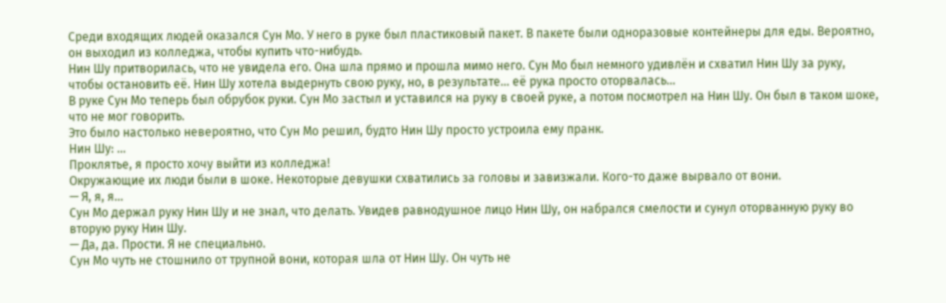Среди входящих людей оказался Сун Мо. У него в руке был пластиковый пакет. В пакете были одноразовые контейнеры для еды. Вероятно, он выходил из колледжа, чтобы купить что-нибудь.
Нин Шу притворилась, что не увидела его. Она шла прямо и прошла мимо него. Сун Мо был немного удивлён и схватил Нин Шу за руку, чтобы остановить её. Нин Шу хотела выдернуть свою руку, но, в результате… её рука просто оторвалась…
В руке Сун Мо теперь был обрубок руки. Сун Мо застыл и уставился на руку в своей руке, а потом посмотрел на Нин Шу. Он был в таком шоке, что не мог говорить.
Это было настолько невероятно, что Сун Мо решил, будто Нин Шу просто устроила ему пранк.
Нин Шу: …
Проклятье, я просто хочу выйти из колледжа!
Окружающие их люди были в шоке. Некоторые девушки схватились за головы и завизжали. Кого-то даже вырвало от вони.
— Я, я, я…
Сун Мо держал руку Нин Шу и не знал, что делать. Увидев равнодушное лицо Нин Шу, он набрался смелости и сунул оторванную руку во вторую руку Нин Шу.
— Да, да. Прости. Я не специально.
Сун Мо чуть не стошнило от трупной вони, которая шла от Нин Шу. Он чуть не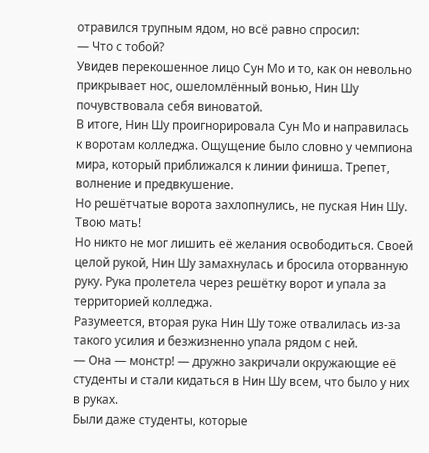отравился трупным ядом, но всё равно спросил:
— Что с тобой?
Увидев перекошенное лицо Сун Мо и то, как он невольно прикрывает нос, ошеломлённый вонью, Нин Шу почувствовала себя виноватой.
В итоге, Нин Шу проигнорировала Сун Мо и направилась к воротам колледжа. Ощущение было словно у чемпиона мира, который приближался к линии финиша. Трепет, волнение и предвкушение.
Но решётчатые ворота захлопнулись, не пуская Нин Шу.
Твою мать!
Но никто не мог лишить её желания освободиться. Своей целой рукой, Нин Шу замахнулась и бросила оторванную руку. Рука пролетела через решётку ворот и упала за территорией колледжа.
Разумеется, вторая рука Нин Шу тоже отвалилась из-за такого усилия и безжизненно упала рядом с ней.
— Она — монстр! — дружно закричали окружающие её студенты и стали кидаться в Нин Шу всем, что было у них в руках.
Были даже студенты, которые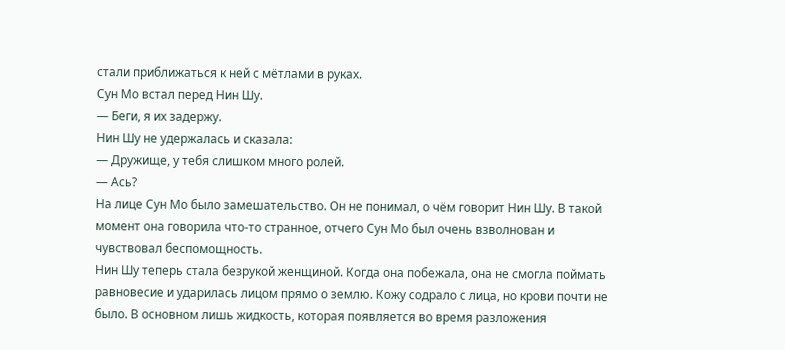стали приближаться к ней с мётлами в руках.
Сун Мо встал перед Нин Шу.
— Беги, я их задержу.
Нин Шу не удержалась и сказала:
— Дружище, у тебя слишком много ролей.
— Ась?
На лице Сун Мо было замешательство. Он не понимал, о чём говорит Нин Шу. В такой момент она говорила что-то странное, отчего Сун Мо был очень взволнован и чувствовал беспомощность.
Нин Шу теперь стала безрукой женщиной. Когда она побежала, она не смогла поймать равновесие и ударилась лицом прямо о землю. Кожу содрало с лица, но крови почти не было. В основном лишь жидкость, которая появляется во время разложения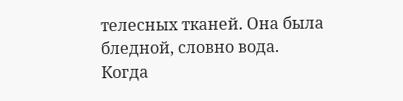телесных тканей. Она была бледной, словно вода.
Когда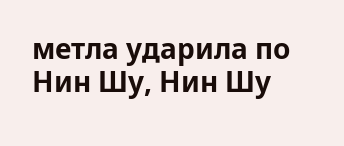метла ударила по Нин Шу, Нин Шу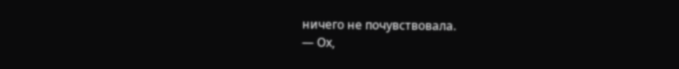ничего не почувствовала.
— Ох,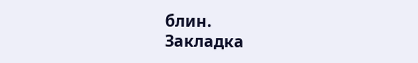блин.
Закладка